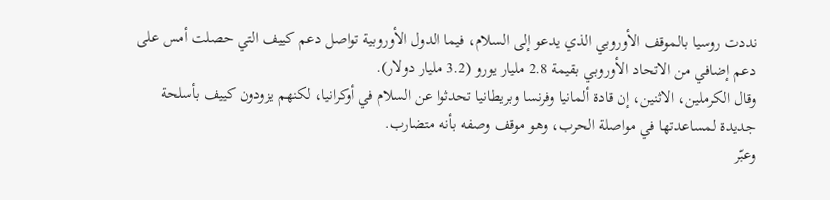نددت روسيا بالموقف الأوروبي الذي يدعو إلى السلام، فيما الدول الأوروبية تواصل دعم كييف التي حصلت أمس على دعم إضافي من الاتحاد الأوروبي بقيمة 2.8 مليار يورو (3.2 مليار دولار).
وقال الكرملين، الاثنين، إن قادة ألمانيا وفرنسا وبريطانيا تحدثوا عن السلام في أوكرانيا، لكنهم يزودون كييف بأسلحة جديدة لمساعدتها في مواصلة الحرب، وهو موقف وصفه بأنه متضارب.
وعبّر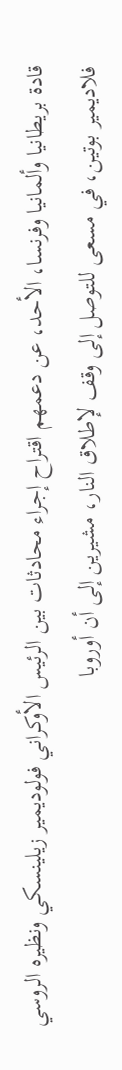قادة بريطانيا وألمانيا وفرنسا، الأحد، عن دعمهم اقتراح إجراء محادثات بين الرئيس الأوكراني فولوديمير زيلينسكي ونظيره الروسي فلاديمير بوتين، في مسعى للتوصل إلى وقف لإطلاق النار، مشيرين إلى أن أوروبا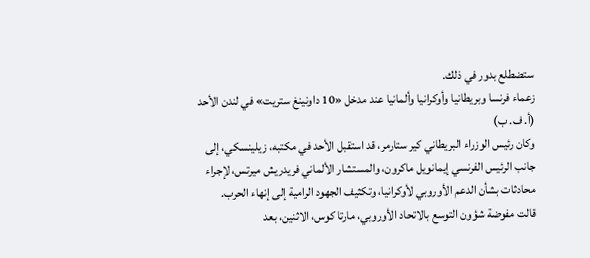ستضطلع بدور في ذلك.
زعماء فرنسا وبريطانيا وأوكرانيا وألمانيا عند مدخل «10 داونينغ ستريت» في لندن الأحد (أ. ف. ب)
وكان رئيس الوزراء البريطاني كير ستارمر، قد استقبل الأحد في مكتبه، زيلينسكي، إلى جانب الرئيس الفرنسي إيمانويل ماكرون، والمستشار الألماني فريدريش ميرتس، لإجراء محادثات بشأن الدعم الأوروبي لأوكرانيا، وتكثيف الجهود الرامية إلى إنهاء الحرب.
قالت مفوضة شؤون التوسع بالاتحاد الأوروبي، مارتا كوس، الاثنين، بعد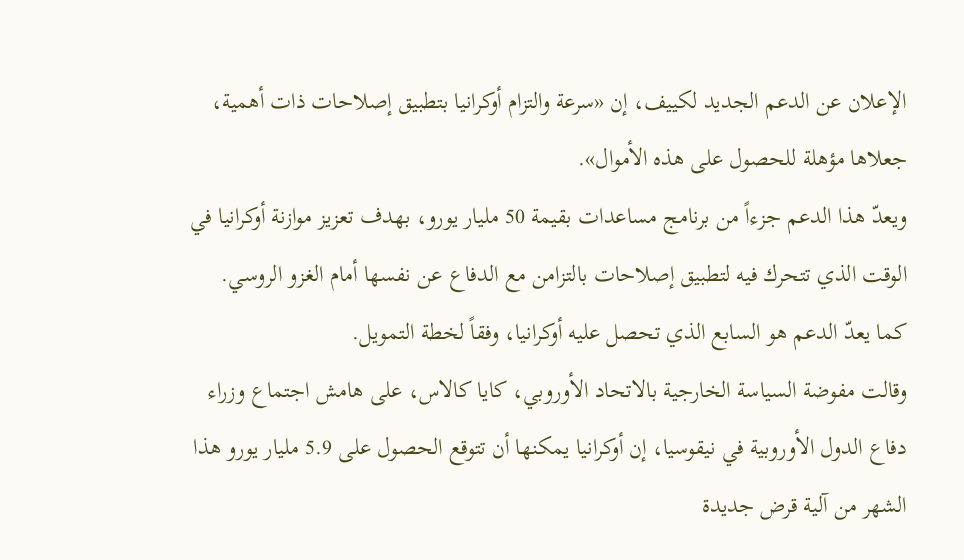الإعلان عن الدعم الجديد لكييف، إن «سرعة والتزام أوكرانيا بتطبيق إصلاحات ذات أهمية، جعلاها مؤهلة للحصول على هذه الأموال».
ويعدّ هذا الدعم جزءاً من برنامج مساعدات بقيمة 50 مليار يورو، بهدف تعزيز موازنة أوكرانيا في الوقت الذي تتحرك فيه لتطبيق إصلاحات بالتزامن مع الدفاع عن نفسها أمام الغزو الروسي.
كما يعدّ الدعم هو السابع الذي تحصل عليه أوكرانيا، وفقاً لخطة التمويل.
وقالت مفوضة السياسة الخارجية بالاتحاد الأوروبي، كايا كالاس، على هامش اجتماع وزراء دفاع الدول الأوروبية في نيقوسيا، إن أوكرانيا يمكنها أن تتوقع الحصول على 5.9 مليار يورو هذا الشهر من آلية قرض جديدة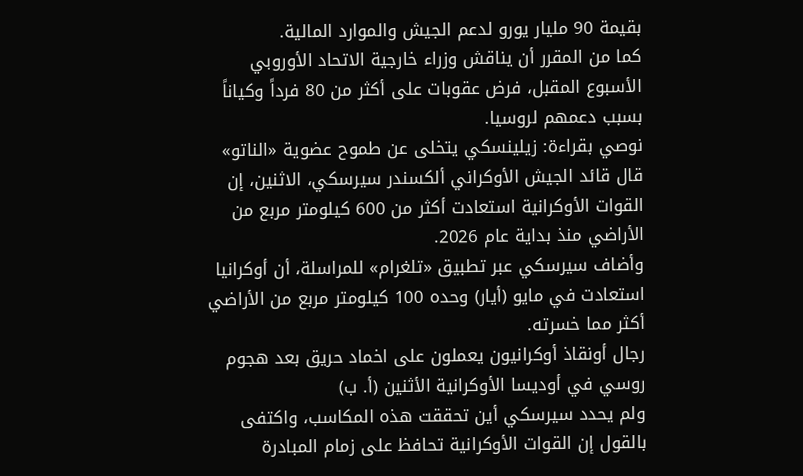بقيمة 90 مليار يورو لدعم الجيش والموارد المالية.
كما من المقرر أن يناقش وزراء خارجية الاتحاد الأوروبي الأسبوع المقبل، فرض عقوبات على أكثر من 80 فرداً وكياناً بسبب دعمهم لروسيا.
نوصي بقراءة: زيلينسكي يتخلى عن طموح عضوية «الناتو»
قال قائد الجيش الأوكراني ألكسندر سيرسكي، الاثنين، إن القوات الأوكرانية استعادت أكثر من 600 كيلومتر مربع من الأراضي منذ بداية عام 2026.
وأضاف سيرسكي عبر تطبيق «تلغرام» للمراسلة، أن أوكرانيا استعادت في مايو (أيار) وحده 100 كيلومتر مربع من الأراضي أكثر مما خسرته.
رجال أونقاذ أوكرانيون يعملون على اخماد حريق بعد هجوم روسي في أوديسا الأوكرانية الأثنين (أ. ب)
ولم يحدد سيرسكي أين تحققت هذه المكاسب، واكتفى بالقول إن القوات الأوكرانية تحافظ على زمام المبادرة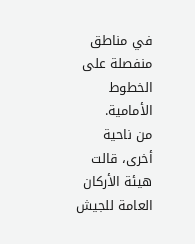في مناطق منفصلة على الخطوط الأمامية.
من ناحية أخرى، قالت هيئة الأركان العامة للجيش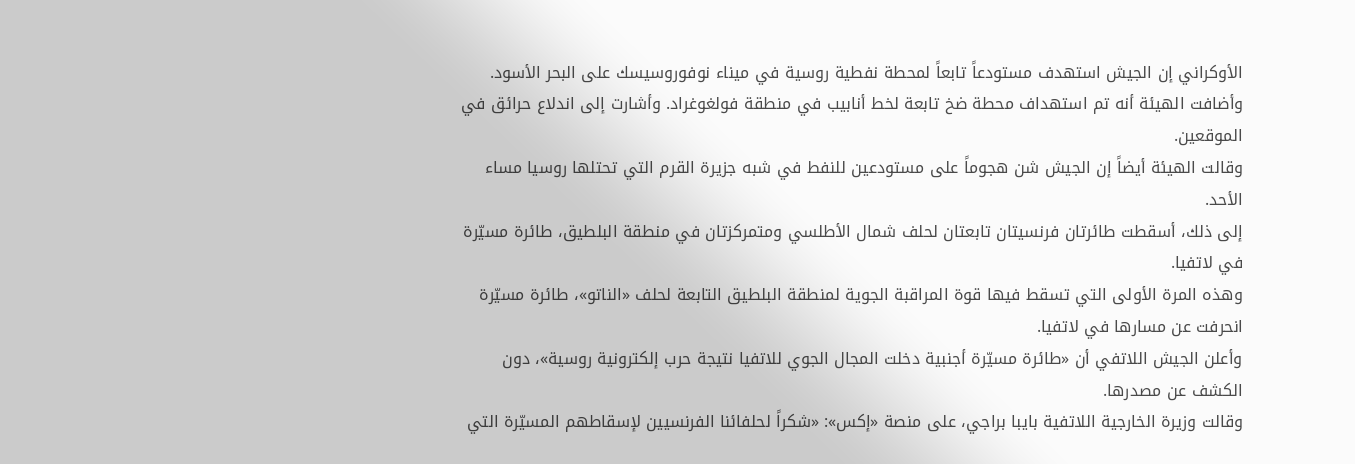الأوكراني إن الجيش استهدف مستودعاً تابعاً لمحطة نفطية روسية في ميناء نوفوروسيسك على البحر الأسود.
وأضافت الهيئة أنه تم استهداف محطة ضخ تابعة لخط أنابيب في منطقة فولغوغراد. وأشارت إلى اندلاع حرائق في الموقعين.
وقالت الهيئة أيضاً إن الجيش شن هجوماً على مستودعين للنفط في شبه جزيرة القرم التي تحتلها روسيا مساء الأحد.
إلى ذلك، أسقطت طائرتان فرنسيتان تابعتان لحلف شمال الأطلسي ومتمركزتان في منطقة البلطيق، طائرة مسيّرة في لاتفيا.
وهذه المرة الأولى التي تسقط فيها قوة المراقبة الجوية لمنطقة البلطيق التابعة لحلف «الناتو»، طائرة مسيّرة انحرفت عن مسارها في لاتفيا.
وأعلن الجيش اللاتفي أن «طائرة مسيّرة أجنبية دخلت المجال الجوي للاتفيا نتيجة حرب إلكترونية روسية»، دون الكشف عن مصدرها.
وقالت وزيرة الخارجية اللاتفية بايبا براجي، على منصة «إكس»: «شكراً لحلفائنا الفرنسيين لإسقاطهم المسيّرة التي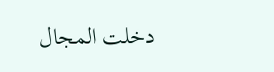دخلت المجال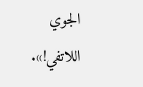الجوي اللاتفي!».